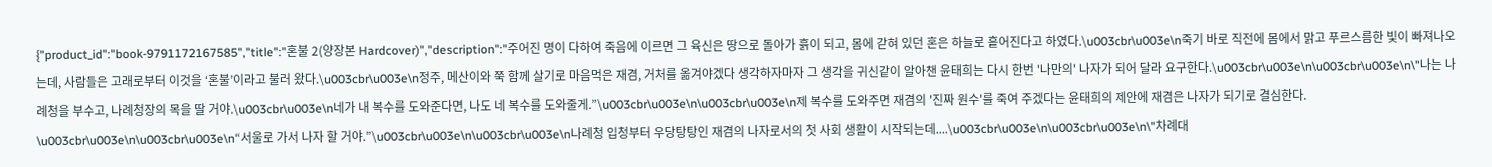{"product_id":"book-9791172167585","title":"혼불 2(양장본 Hardcover)","description":"주어진 명이 다하여 죽음에 이르면 그 육신은 땅으로 돌아가 흙이 되고, 몸에 갇혀 있던 혼은 하늘로 흩어진다고 하였다.\u003cbr\u003e\n죽기 바로 직전에 몸에서 맑고 푸르스름한 빛이 빠져나오는데, 사람들은 고래로부터 이것을 ‘혼불’이라고 불러 왔다.\u003cbr\u003e\n정주, 메산이와 쭉 함께 살기로 마음먹은 재겸, 거처를 옮겨야겠다 생각하자마자 그 생각을 귀신같이 알아챈 윤태희는 다시 한번 '나만의' 나자가 되어 달라 요구한다.\u003cbr\u003e\n\u003cbr\u003e\n\"나는 나례청을 부수고, 나례청장의 목을 딸 거야.\u003cbr\u003e\n네가 내 복수를 도와준다면, 나도 네 복수를 도와줄게.”\u003cbr\u003e\n\u003cbr\u003e\n제 복수를 도와주면 재겸의 '진짜 원수'를 죽여 주겠다는 윤태희의 제안에 재겸은 나자가 되기로 결심한다. \u003cbr\u003e\n\u003cbr\u003e\n“서울로 가서 나자 할 거야.”\u003cbr\u003e\n\u003cbr\u003e\n나례청 입청부터 우당탕탕인 재겸의 나자로서의 첫 사회 생활이 시작되는데....\u003cbr\u003e\n\u003cbr\u003e\n\"차례대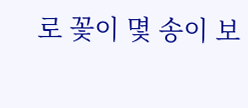로 꽃이 몇 송이 보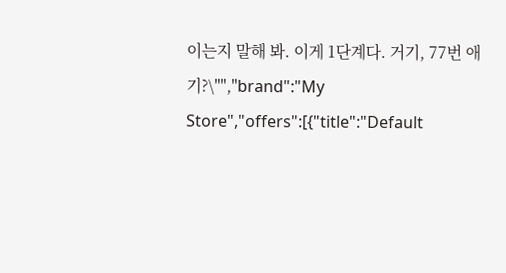이는지 말해 봐. 이게 1단계다. 거기, 77번 애기?\"","brand":"My Store","offers":[{"title":"Default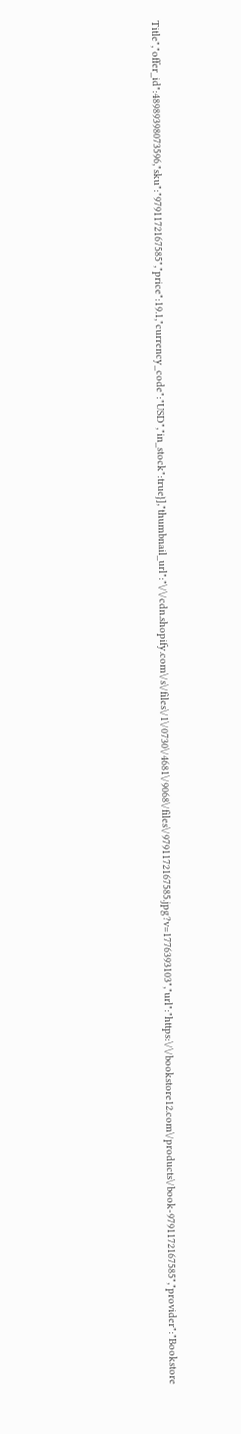Title","offer_id":48989398073596,"sku":"9791172167585","price":19.1,"currency_code":"USD","in_stock":true}],"thumbnail_url":"\/\/cdn.shopify.com\/s\/files\/1\/0730\/4681\/9068\/files\/9791172167585.jpg?v=1776393103","url":"https:\/\/bookstore12.com\/products\/book-9791172167585","provider":"Bookstore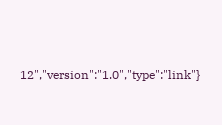12","version":"1.0","type":"link"}